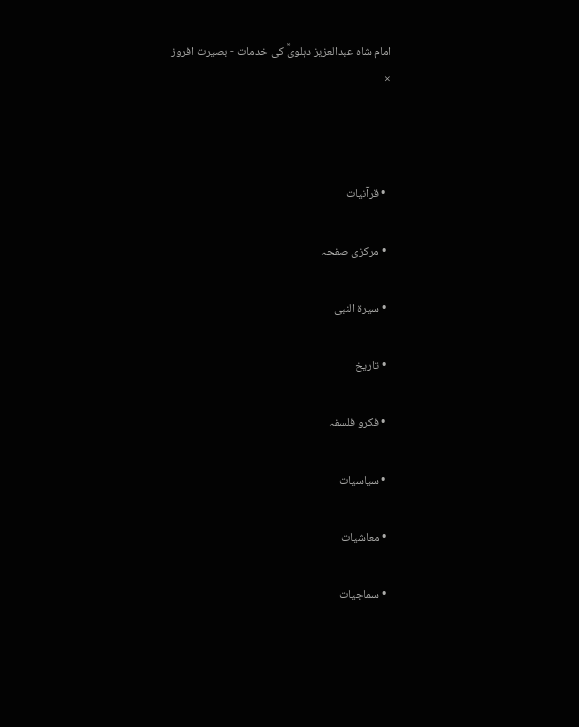امام شاہ عبدالعزیز دہلویؒ کی خدمات - بصیرت افروز
×



  • قرآنیات

  • مرکزی صفحہ

  • سیرۃ النبی

  • تاریخ

  • فکرو فلسفہ

  • سیاسیات

  • معاشیات

  • سماجیات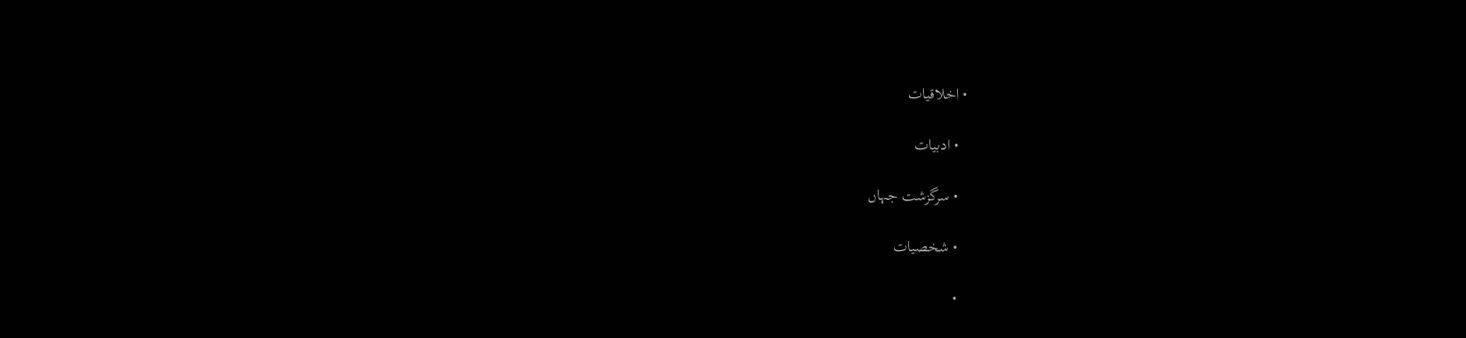• اخلاقیات

  • ادبیات

  • سرگزشت جہاں

  • شخصیات

  •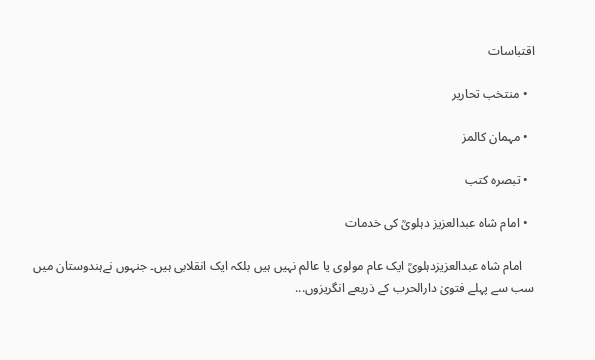اقتباسات

  • منتخب تحاریر

  • مہمان کالمز

  • تبصرہ کتب

  • امام شاہ عبدالعزیز دہلویؒ کی خدمات

    امام شاہ عبدالعزیزدہلویؒ ایک عام مولوی یا عالم نہیں ہیں بلکہ ایک انقلابی ہیں۔ جنہوں نےہندوستان میں سب سے پہلے فتویٰ دارالحرب کے ذریعے انگریزوں...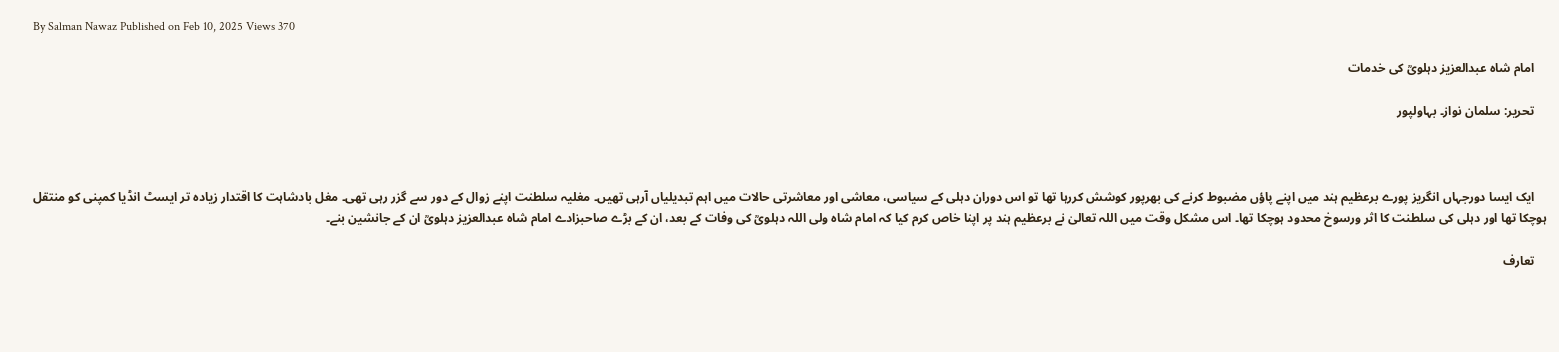By Salman Nawaz Published on Feb 10, 2025 Views 370

    امام شاہ عبدالعزیز دہلویؒ کی خدمات

    تحریر: سلمان نواز۔ بہاولپور



    ایک ایسا دورجہاں انگریز پورے برعظیم ہند میں اپنے پاؤں مضبوط کرنے کی بھرپور کوشش کررہا تھا تو اس دوران دہلی کے سیاسی، معاشی اور معاشرتی حالات میں اہم تبدیلیاں آرہی تھیں۔ مغلیہ سلطنت اپنے زوال کے دور سے گزر رہی تھی۔ مغل بادشاہت کا اقتدار زیادہ تر ایسٹ انڈیا کمپنی کو منتقل ہوچکا تھا اور دہلی کی سلطنت کا اثر ورسوخ محدود ہوچکا تھا۔ اس مشکل وقت میں اللہ تعالیٰ نے برعظیم ہند پر اپنا خاص کرم کیا کہ امام شاہ ولی اللہ دہلویؒ کی وفات کے بعد، ان کے بڑے صاحبزادے امام شاہ عبدالعزیز دہلویؒ ان کے جانشین بنے۔

    تعارف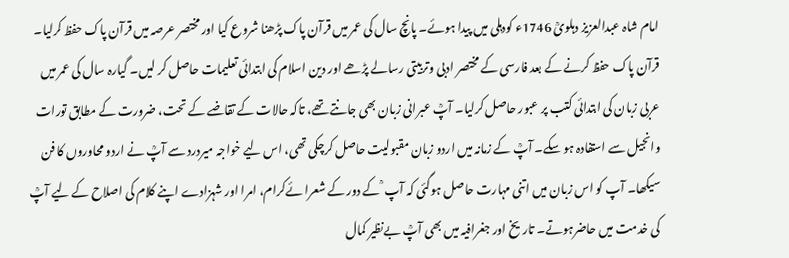امام شاہ عبدالعزیز دہلویؒ 1746ء کودہلی میں پیدا ہوئے۔ پانچ سال کی عمر میں قرآن پاک پڑھنا شروع کیا اور مختصر عرصہ میں قرآن پاک حفظ کرلیا۔ قرآن پاک حفظ کرنے کے بعد فارسی کے مختصر ادبی وتربیتی رسالے پڑھے اور دین اسلام کی ابتدائی تعلیمات حاصل کر لیں۔ گیارہ سال کی عمر میں عربی زبان کی ابتدائی کتب پر عبور حاصل کرلیا۔ آپؒ عبرانی زبان بھی جانتے تھے، تاکہ حالات کے تقاضے کے تحت، ضرورت کے مطابق تورات وانجیل سے استفادہ ہو سکے۔ آپؒ کے زمانہ میں اردو زبان مقبولیت حاصل کرچکی تھی، اس لیے خواجہ میردرد سے آپؒ نے اردو محاوروں کا فن سیکھا۔ آپ کو اس زبان میں اتنی مہارت حاصل ہوگئی کہ آپ ؒ کے دور کے شعرا ئےکرام، امرا اور شہزادے اپنے کلام کی اصلاح کے لیے آپؒ کی خدمت میں حاضرہوتے۔ تاریخ اور جغرافیہ میں بھی آپؒ بےنظیر کمال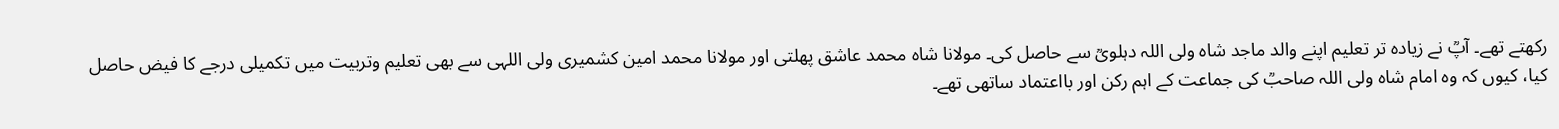رکھتے تھے۔ آپؒ نے زیادہ تر تعلیم اپنے والد ماجد شاہ ولی اللہ دہلویؒ سے حاصل کی۔ مولانا شاہ محمد عاشق پھلتی اور مولانا محمد امین کشمیری ولی اللہی سے بھی تعلیم وتربیت میں تکمیلی درجے کا فیض حاصل کیا، کیوں کہ وہ امام شاہ ولی اللہ صاحبؒ کی جماعت کے اہم رکن اور بااعتماد ساتھی تھے۔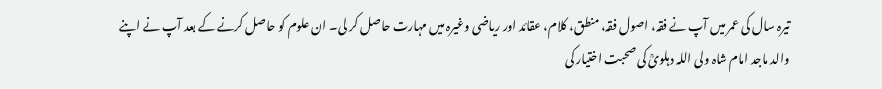تیرہ سال کی عمر میں آپ نے فقہ، اصول فقہ، منطق، کلام، عقائد اور ریاضی وغیرہ میں مہارت حاصل کر لی۔ ان علوم کو حاصل کرنے کے بعد آپ نے اپنے والد ماجد امام شاہ ولی اللہ دہلویؒ کی صحبت اختیار کی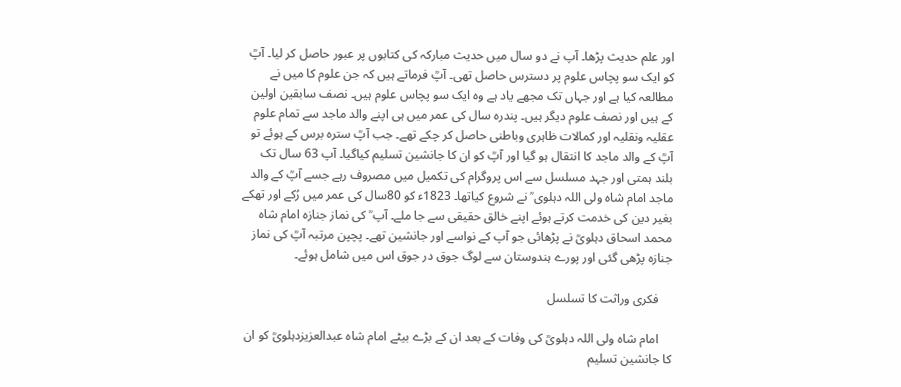اور علم حدیث پڑھا۔ آپ نے دو سال میں حدیث مبارکہ کی کتابوں پر عبور حاصل کر لیا۔ آپؒ کو ایک سو پچاس علوم پر دسترس حاصل تھی۔ آپؒ فرماتے ہیں کہ جن علوم کا میں نے مطالعہ کیا ہے اور جہاں تک مجھے یاد ہے وہ ایک سو پچاس علوم ہیں۔ نصف سابقین اولین کے ہیں اور نصف علوم دیگر ہیں۔ پندرہ سال کی عمر میں ہی اپنے والد ماجد سے تمام علوم عقلیہ ونقلیہ اور کمالات ظاہری وباطنی حاصل کر چکے تھے۔ جب آپؒ سترہ برس کے ہوئے تو آپؒ کے والد ماجد کا انتقال ہو گیا اور آپؒ کو ان کا جانشین تسلیم کیاگیا۔ آپ 63 سال تک بلند ہمتی اور جہد مسلسل سے اس پروگرام کی تکمیل میں مصروف رہے جسے آپؒ کے والد ماجد امام شاہ ولی اللہ دہلوی ؒ نے شروع کیاتھا۔ 1823ء کو 80سال کی عمر میں رُکے اور تھکے بغیر دین کی خدمت کرتے ہوئے اپنے خالق حقیقی سے جا ملے۔ آپ ؒ کی نماز جنازہ امام شاہ محمد اسحاق دہلویؒ نے پڑھائی جو آپ کے نواسے اور جانشین تھے۔ پچپن مرتبہ آپؒ کی نماز جنازہ پڑھی گئی اور پورے ہندوستان سے لوگ جوق در جوق اس میں شامل ہوئے۔

    فکری وراثت کا تسلسل

    امام شاہ ولی اللہ دہلویؒ کی وفات کے بعد ان کے بڑے بیٹے امام شاہ عبدالعزیزدہلویؒ کو ان کا جانشین تسلیم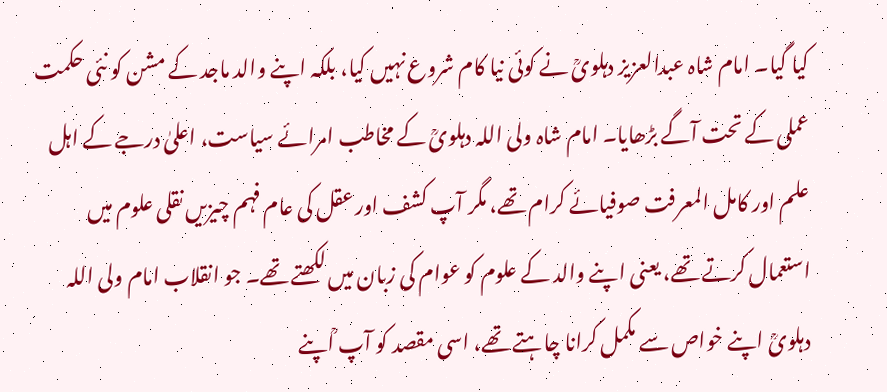کیا گیا۔ امام شاہ عبدالعزیز دہلویؒ نے کوئی نیا کام شروع نہیں کیا، بلکہ اپنے والد ماجد کے مشن کو نئی حکمت عملی کے تحت آگے بڑھایا۔ امام شاہ ولی اللہ دہلویؒ کے مخاطب امرائے سیاست، اعلیٰ درجے کے اہل علم اور کامل المعرفت صوفیائے کرام تھے، مگر آپ کشف اور عقل کی عام فہم چیزیں نقلی علوم میں استعمال کرتے تھے، یعنی اپنے والد کے علوم کو عوام کی زبان میں لکھتے تھے۔ جو انقلاب امام ولی اللہ دہلویؒ اپنے خواص سے مکمل کرانا چاہتے تھے، اسی مقصد کو آپ ؒاپنے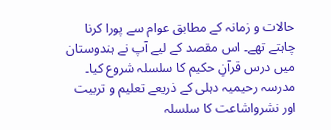حالات و زمانہ کے مطابق عوام سے پورا کرنا چاہتے تھے۔ اس مقصد کے لیے آپ نے ہندوستان میں درس قرآنِ حکیم کا سلسلہ شروع کیا۔ مدرسہ رحیمیہ دہلی کے ذریعے تعلیم و تربیت اور نشرواشاعت کا سلسلہ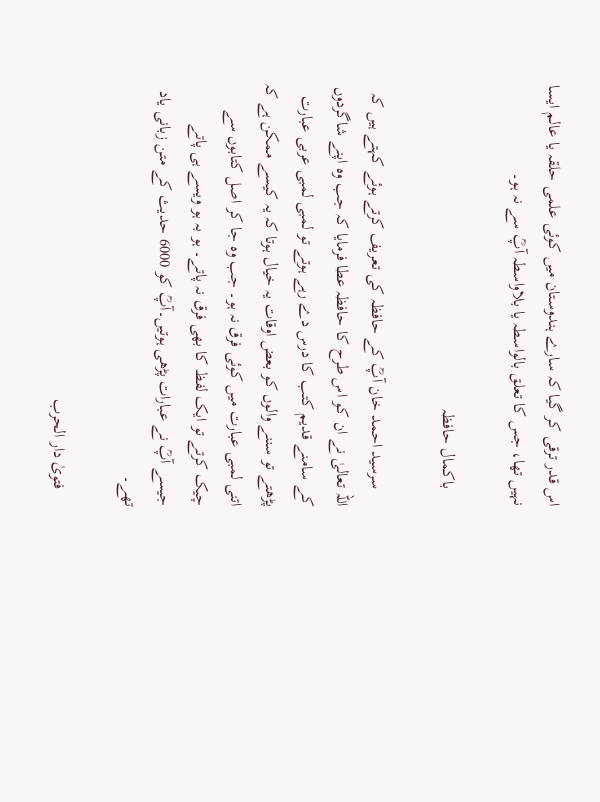اس قدر ترقی کر گیا کہ سارے ہندوستان میں کوئی علمی حلقہ یا عالم ایسا نہیں تھا، جس کا تعلق بالواسطہ یا بلاواسطہ آپؒ سے نہ ہو۔

    باکمال حافظہ

    سرسید احمد خان آپؒ کے حافظہ کی تعریف کرتے ہوئے کہتے ہیں کہ اللہ تعالیٰ نے ان کو اس طرح کا حافظہ عطا فرمایا کہ جب وہ اپنے شاگردوں کے سامنے قدیم کتب کا درس دے رہے ہوتے تو لمبی لمبی عربی عبارت پڑھتے تو سننے والوں کو بعض اوقات یہ خیال ہوتا کہ یہ کیسے ممکن ہے کہ اتنی لمبی عبارت میں کوئی فرق نہ ہو۔ جب وہ جا کر اصل کتابوں سے چیک کرتے تو ایک لفظ کا بھی فرق نہ پاتے۔ ہو بہ ہو ویسے ہی پاتے جیسے آپؒ نے عبارات پڑھی ہوتیں۔آپؒ کو 6000 حدیث کے متن زبانی یاد تھے۔

    فتویٰ دار الحرب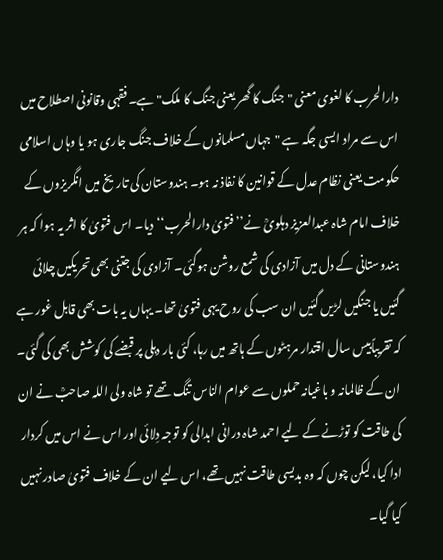دارالحرب کا لغوی معنی "جنگ کا گھر یعنی جنگ کا ملک" ہے۔ فقہی وقانونی اصطلاح میں اس سے مراد ایسی جگہ ہے "جہاں مسلمانوں کے خلاف جنگ جاری ہو یا وہاں اسلامی حکومت یعنی نظام عدل کے قوانین کا نفاذ نہ ہو۔ ہندوستان کی تاریخ میں انگریزوں کے خلاف امام شاہ عبدالعزیز دہلویؒ نے’’فتویٰ دارالحرب‘‘ دیا۔ اس فتویٰ کا اثر یہ ہوا کہ ہر ہندوستانی کے دل میں آزادی کی شمع روشن ہوگئی۔ آزادی کی جتنی بھی تحریکیں چلائی گئیں یا جنگیں لڑیں گئیں ان سب کی روح یہی فتویٰ تھا۔ یہاں یہ بات بھی قابل غور ہے کہ تقریباًبیس سال اقتدار مرہٹوں کے ہاتھ میں رہا، کئی بار دہلی پر قبضے کی کوشش بھی کی گئی۔ ان کے ظالمانہ و باغیانہ حملوں سے عوام الناس تنگ تھے تو شاہ ولی اللہ صاحبؒ نے ان کی طاقت کو توڑنے کے لیے احمد شاہ درانی ابدالی کو توجہ دِلائی اور اس نے اس میں کردار ادا کیا، لیکن چوں کہ وہ بدیسی طاقت نہیں تھے، اس لیے ان کے خلاف فتویٰ صادر نہیں کیا گیا۔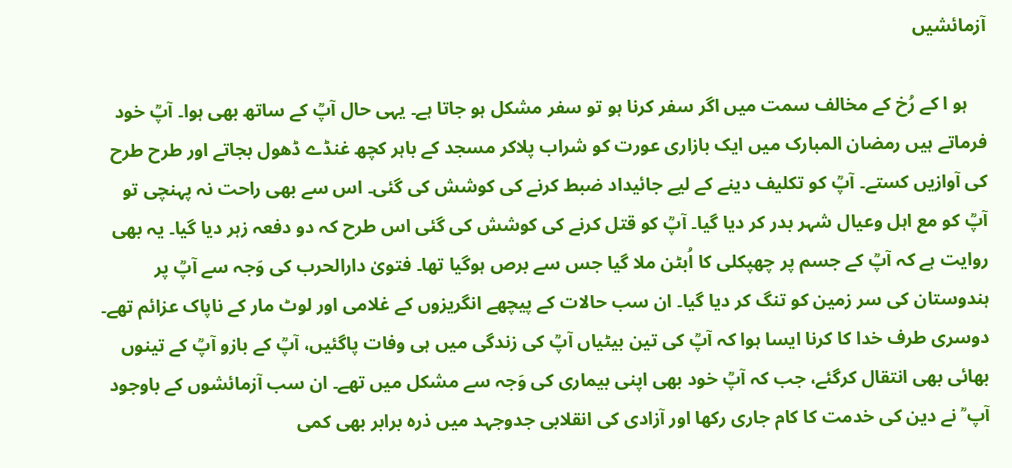آزمائشیں

    ہو ا کے رُخ کے مخالف سمت میں اگر سفر کرنا ہو تو سفر مشکل ہو جاتا ہے۔ یہی حال آپؒ کے ساتھ بھی ہوا۔ آپؒ خود فرماتے ہیں رمضان المبارک میں ایک بازاری عورت کو شراب پلاکر مسجد کے باہر کچھ غنڈے ڈھول بجاتے اور طرح طرح کی آوازیں کستے۔ آپؒ کو تکلیف دینے کے لیے جائیداد ضبط کرنے کی کوشش کی گئی۔ اس سے بھی راحت نہ پہنچی تو آپؒ کو مع اہل وعیال شہر بدر کر دیا گیا۔ آپؒ کو قتل کرنے کی کوشش کی گئی اس طرح کہ دو دفعہ زہر دیا گیا۔ یہ بھی روایت ہے کہ آپؒ کے جسم پر چھپکلی کا اُبٹن ملا گیا جس سے برص ہوگیا تھا۔ فتویٰ دارالحرب کی وَجہ سے آپؒ پر ہندوستان کی سر زمین کو تنگ کر دیا گیا۔ ان سب حالات کے پیچھے انگریزوں کے غلامی اور لوٹ مار کے ناپاک عزائم تھے۔ دوسری طرف خدا کا کرنا ایسا ہوا کہ آپؒ کی تین بیٹیاں آپؒ کی زندگی میں ہی وفات پاگئیں، آپؒ کے بازو آپؒ کے تینوں بھائی بھی انتقال کرگئے، جب کہ آپؒ خود بھی اپنی بیماری کی وَجہ سے مشکل میں تھے۔ ان سب آزمائشوں کے باوجود آپ ؒ نے دین کی خدمت کا کام جاری رکھا اور آزادی کی انقلابی جدوجہد میں ذرہ برابر بھی کمی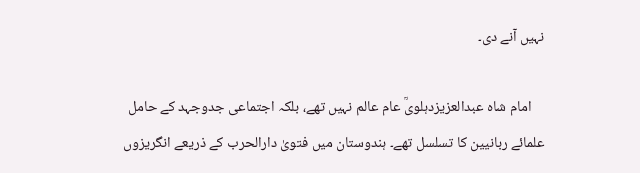نہیں آنے دی۔

    امام شاہ عبدالعزیزدہلویؒ عام عالم نہیں تھے، بلکہ اجتماعی جدوجہد کے حامل علمائے ربانیین کا تسلسل تھے۔ ہندوستان میں فتویٰ دارالحرب کے ذریعے انگریزوں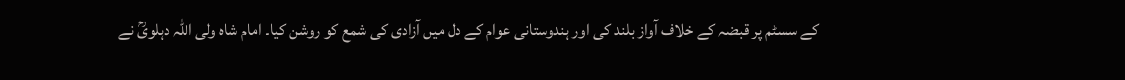کے سسٹم پر قبضہ کے خلاف آواز بلند کی اور ہندوستانی عوام کے دل میں آزادی کی شمع کو روشن کیا۔ امام شاہ ولی اللہ دہلویؒ نے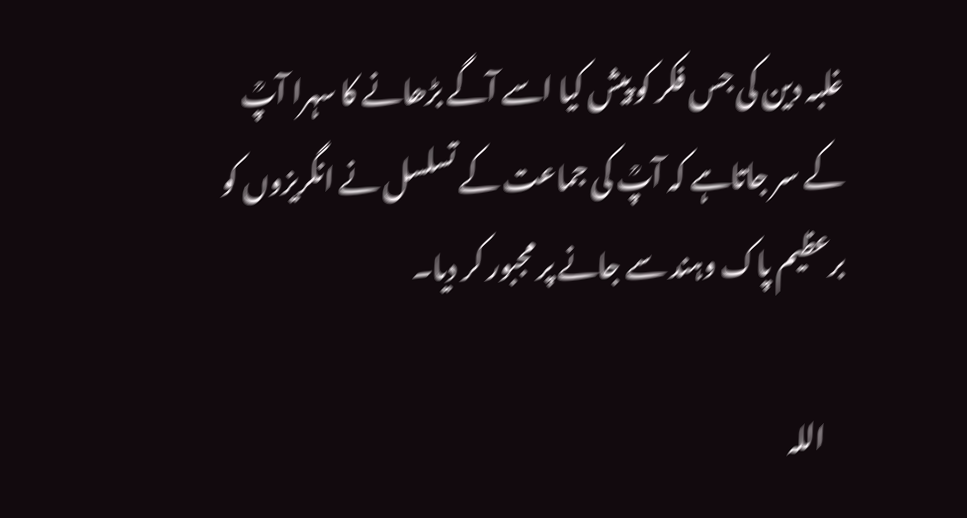غلبہ دین کی جس فکر کو پیش کیا اسے آگے بڑھانے کا سہرا آپؒ کے سر جاتاہے کہ آپؒ کی جماعت کے تسلسل نے انگریزوں کو برعظیم پاک وہند سے جانے پر مجبور کر دیا۔

    اللہ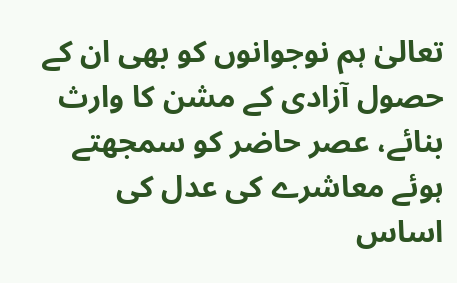تعالیٰ ہم نوجوانوں کو بھی ان کے حصول آزادی کے مشن کا وارث بنائے، عصر حاضر کو سمجھتے ہوئے معاشرے کی عدل کی اساس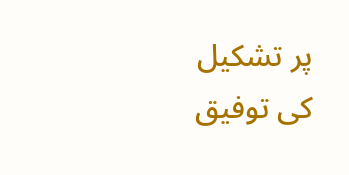پر تشکیل کی توفیق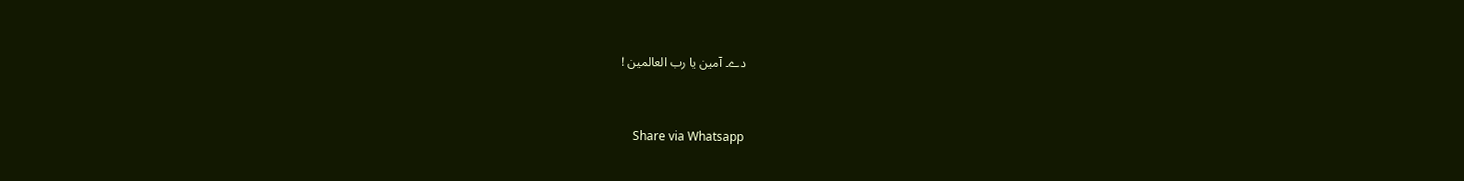دے۔ آمین یا رب العالمین !



    Share via Whatsapp